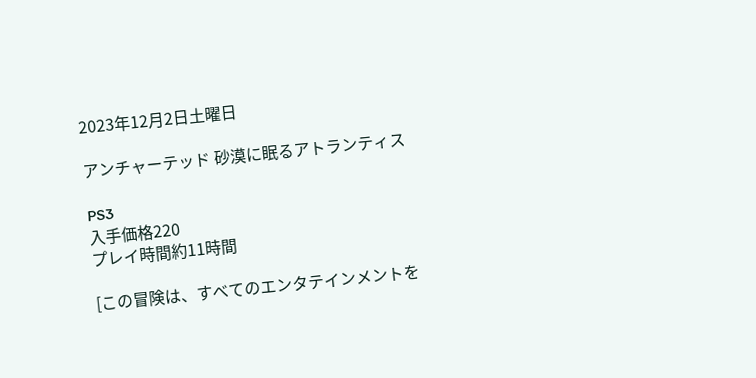2023年12月2日土曜日

アンチャーテッド 砂漠に眠るアトランティス

PS3
入手価格220
プレイ時間約11時間

[この冒険は、すべてのエンタテインメントを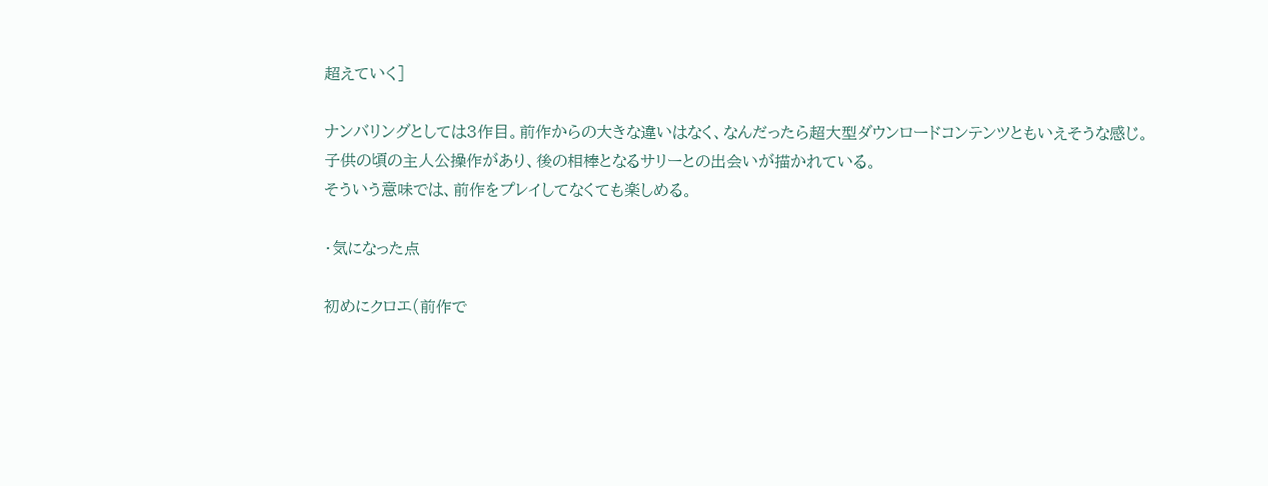超えていく]

ナンバリングとしては3作目。前作からの大きな違いはなく、なんだったら超大型ダウンロードコンテンツともいえそうな感じ。
子供の頃の主人公操作があり、後の相棒となるサリーとの出会いが描かれている。
そういう意味では、前作をプレイしてなくても楽しめる。

・気になった点

初めにクロエ(前作で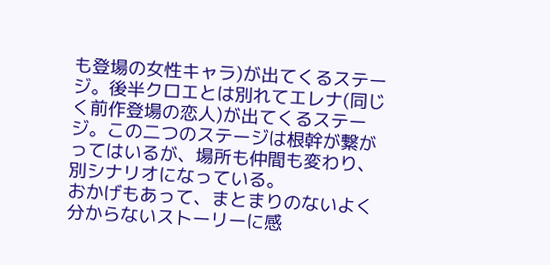も登場の女性キャラ)が出てくるステージ。後半クロエとは別れてエレナ(同じく前作登場の恋人)が出てくるステージ。この二つのステージは根幹が繋がってはいるが、場所も仲間も変わり、別シナリオになっている。
おかげもあって、まとまりのないよく分からないストーリーに感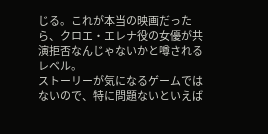じる。これが本当の映画だったら、クロエ・エレナ役の女優が共演拒否なんじゃないかと噂されるレベル。
ストーリーが気になるゲームではないので、特に問題ないといえば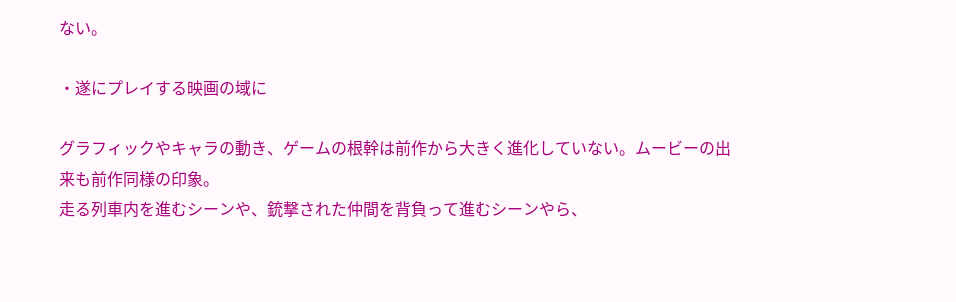ない。

・遂にプレイする映画の域に

グラフィックやキャラの動き、ゲームの根幹は前作から大きく進化していない。ムービーの出来も前作同様の印象。
走る列車内を進むシーンや、銃撃された仲間を背負って進むシーンやら、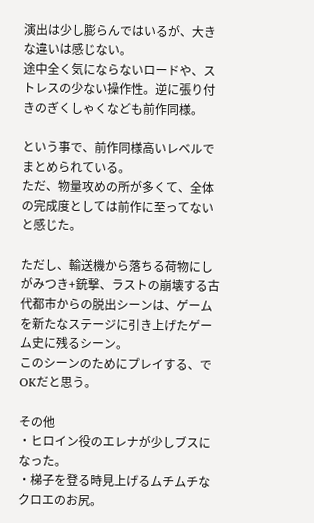演出は少し膨らんではいるが、大きな違いは感じない。
途中全く気にならないロードや、ストレスの少ない操作性。逆に張り付きのぎくしゃくなども前作同様。

という事で、前作同様高いレベルでまとめられている。
ただ、物量攻めの所が多くて、全体の完成度としては前作に至ってないと感じた。

ただし、輸送機から落ちる荷物にしがみつき+銃撃、ラストの崩壊する古代都市からの脱出シーンは、ゲームを新たなステージに引き上げたゲーム史に残るシーン。
このシーンのためにプレイする、でOKだと思う。

その他
・ヒロイン役のエレナが少しブスになった。
・梯子を登る時見上げるムチムチなクロエのお尻。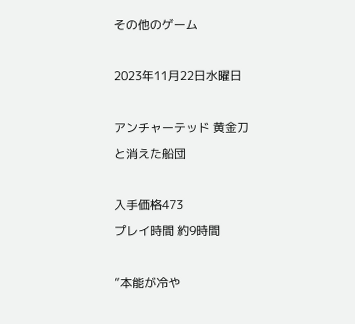その他のゲーム

2023年11月22日水曜日

アンチャーテッド 黄金刀と消えた船団

入手価格473
プレイ時間 約9時間

”本能が冷や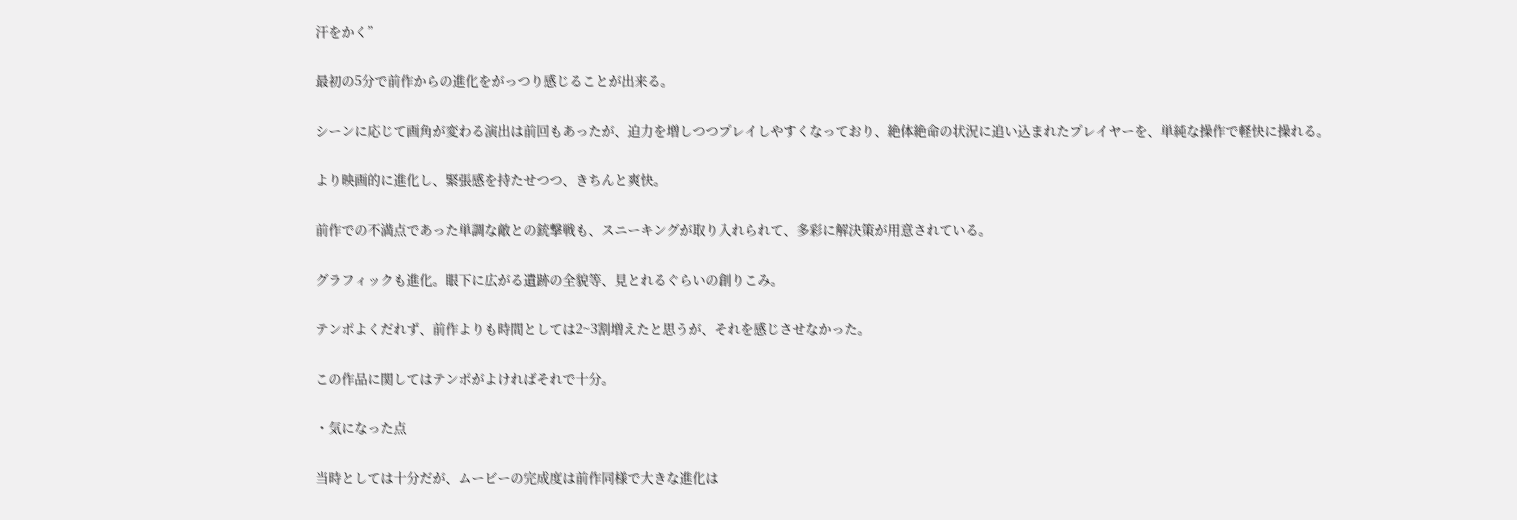汗をかく”

最初の5分で前作からの進化をがっつり感じることが出来る。

シーンに応じて画角が変わる演出は前回もあったが、迫力を増しつつプレイしやすくなっており、絶体絶命の状況に追い込まれたプレイヤーを、単純な操作で軽快に操れる。

より映画的に進化し、緊張感を持たせつつ、きちんと爽快。

前作での不満点であった単調な敵との銃撃戦も、スニーキングが取り入れられて、多彩に解決策が用意されている。

グラフィックも進化。眼下に広がる遺跡の全貌等、見とれるぐらいの創りこみ。

テンポよくだれず、前作よりも時間としては2~3割増えたと思うが、それを感じさせなかった。

この作品に関してはテンポがよければそれで十分。

・気になった点

当時としては十分だが、ムービーの完成度は前作同様で大きな進化は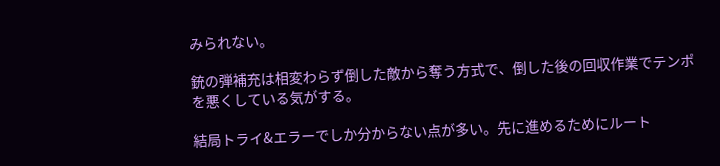みられない。

銃の弾補充は相変わらず倒した敵から奪う方式で、倒した後の回収作業でテンポを悪くしている気がする。

結局トライ&エラーでしか分からない点が多い。先に進めるためにルート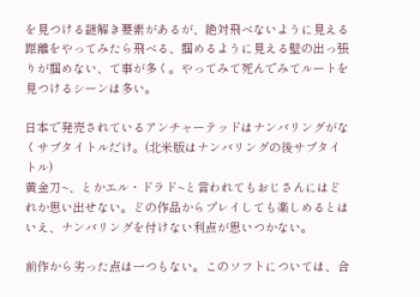を見つける謎解き要素があるが、絶対飛べないように見える距離をやってみたら飛べる、掴めるように見える壁の出っ張りが掴めない、て事が多く。やってみて死んでみてルートを見つけるシーンは多い。

日本で発売されているアンチャーテッドはナンバリングがなくサブタイトルだけ。(北米版はナンバリングの後サブタイトル)
黄金刀~、とかエル・ドラド~と言われてもおじさんにはどれか思い出せない。どの作品からプレイしても楽しめるとはいえ、ナンバリングを付けない利点が思いつかない。

前作から劣った点は一つもない。このソフトについては、合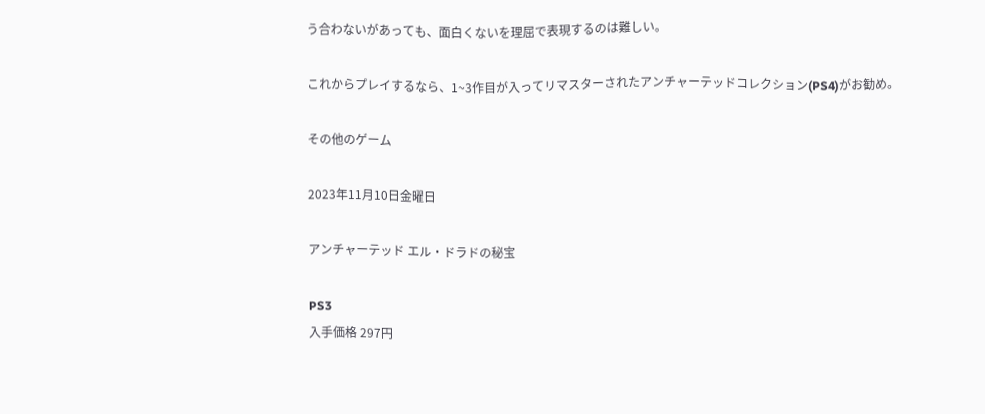う合わないがあっても、面白くないを理屈で表現するのは難しい。

これからプレイするなら、1~3作目が入ってリマスターされたアンチャーテッドコレクション(PS4)がお勧め。

その他のゲーム

2023年11月10日金曜日

アンチャーテッド エル・ドラドの秘宝

PS3
入手価格 297円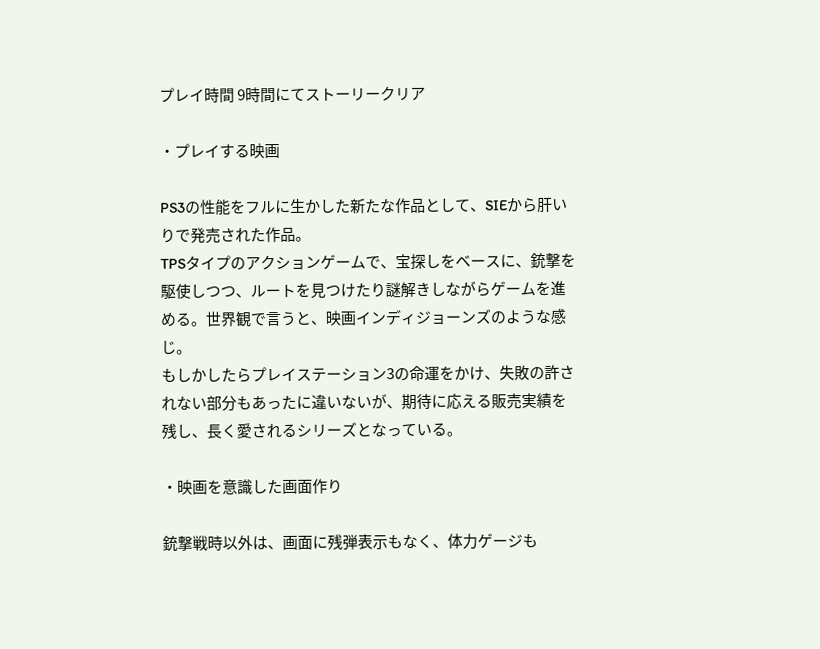プレイ時間 9時間にてストーリークリア

・プレイする映画

PS3の性能をフルに生かした新たな作品として、SIEから肝いりで発売された作品。
TPSタイプのアクションゲームで、宝探しをベースに、銃撃を駆使しつつ、ルートを見つけたり謎解きしながらゲームを進める。世界観で言うと、映画インディジョーンズのような感じ。
もしかしたらプレイステーション3の命運をかけ、失敗の許されない部分もあったに違いないが、期待に応える販売実績を残し、長く愛されるシリーズとなっている。

・映画を意識した画面作り

銃撃戦時以外は、画面に残弾表示もなく、体力ゲージも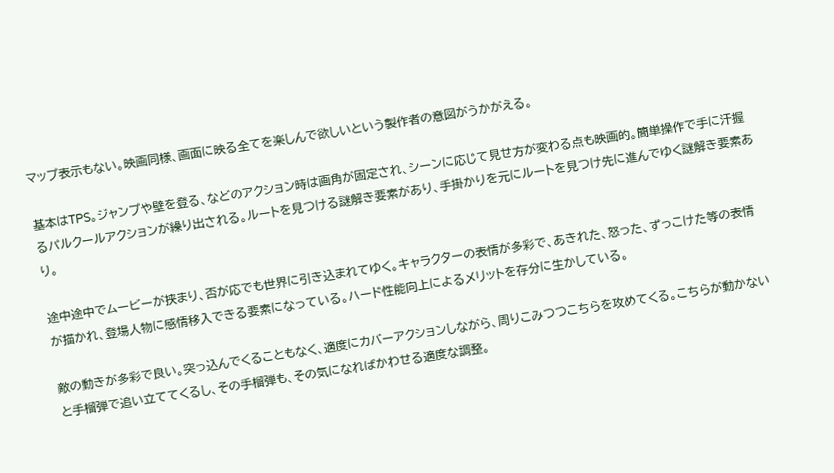マップ表示もない。映画同様、画面に映る全てを楽しんで欲しいという製作者の意図がうかがえる。

基本はTPS。ジャンプや壁を登る、などのアクション時は画角が固定され、シーンに応じて見せ方が変わる点も映画的。簡単操作で手に汗握るパルクールアクションが繰り出される。ルートを見つける謎解き要素があり、手掛かりを元にルートを見つけ先に進んでゆく謎解き要素あり。

途中途中でムービーが挟まり、否が応でも世界に引き込まれてゆく。キャラクターの表情が多彩で、あきれた、怒った、ずっこけた等の表情が描かれ、登場人物に感情移入できる要素になっている。ハード性能向上によるメリットを存分に生かしている。

敵の動きが多彩で良い。突っ込んでくることもなく、適度にカバーアクションしながら、周りこみつつこちらを攻めてくる。こちらが動かないと手榴弾で追い立ててくるし、その手榴弾も、その気になればかわせる適度な調整。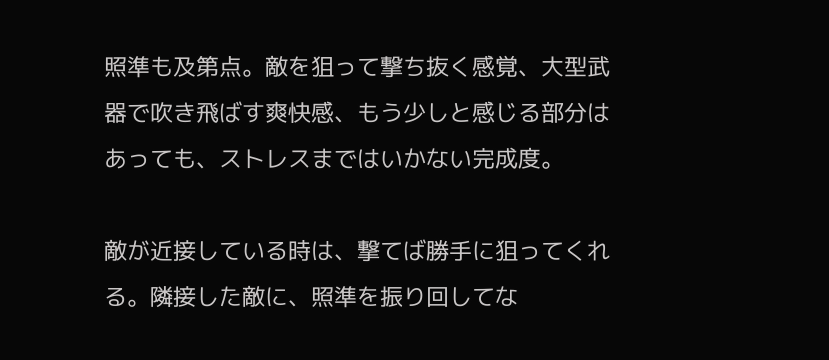照準も及第点。敵を狙って撃ち抜く感覚、大型武器で吹き飛ばす爽快感、もう少しと感じる部分はあっても、ストレスまではいかない完成度。

敵が近接している時は、撃てば勝手に狙ってくれる。隣接した敵に、照準を振り回してな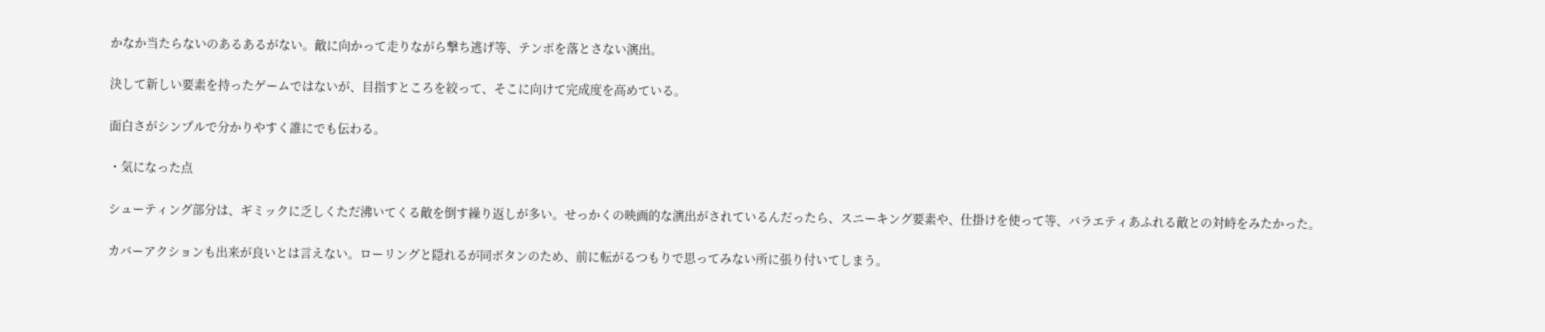かなか当たらないのあるあるがない。敵に向かって走りながら撃ち逃げ等、テンポを落とさない演出。

決して新しい要素を持ったゲームではないが、目指すところを絞って、そこに向けて完成度を高めている。

面白さがシンプルで分かりやすく誰にでも伝わる。

・気になった点

シューティング部分は、ギミックに乏しくただ沸いてくる敵を倒す繰り返しが多い。せっかくの映画的な演出がされているんだったら、スニーキング要素や、仕掛けを使って等、バラエティあふれる敵との対峙をみたかった。

カバーアクションも出来が良いとは言えない。ローリングと隠れるが同ボタンのため、前に転がるつもりで思ってみない所に張り付いてしまう。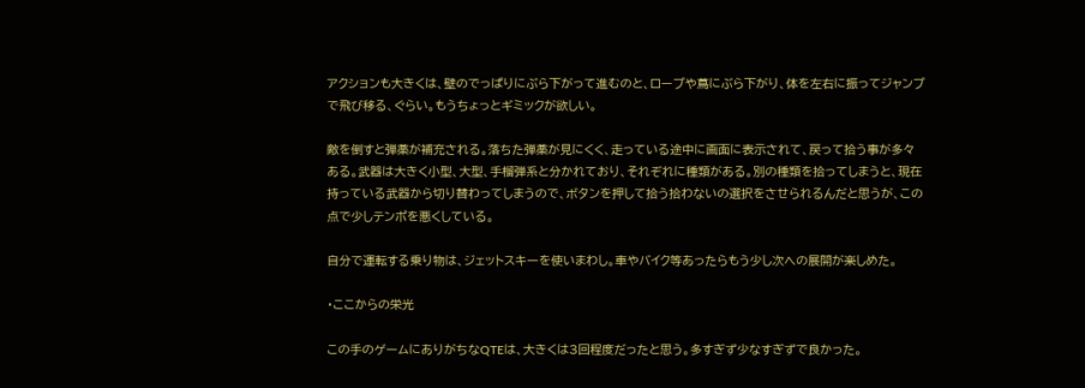アクションも大きくは、壁のでっぱりにぶら下がって進むのと、ロープや蔦にぶら下がり、体を左右に振ってジャンプで飛び移る、ぐらい。もうちょっとギミックが欲しい。

敵を倒すと弾薬が補充される。落ちた弾薬が見にくく、走っている途中に画面に表示されて、戻って拾う事が多々ある。武器は大きく小型、大型、手榴弾系と分かれており、それぞれに種類がある。別の種類を拾ってしまうと、現在持っている武器から切り替わってしまうので、ボタンを押して拾う拾わないの選択をさせられるんだと思うが、この点で少しテンポを悪くしている。

自分で運転する乗り物は、ジェットスキーを使いまわし。車やバイク等あったらもう少し次への展開が楽しめた。

・ここからの栄光

この手のゲームにありがちなQTEは、大きくは3回程度だったと思う。多すぎず少なすぎずで良かった。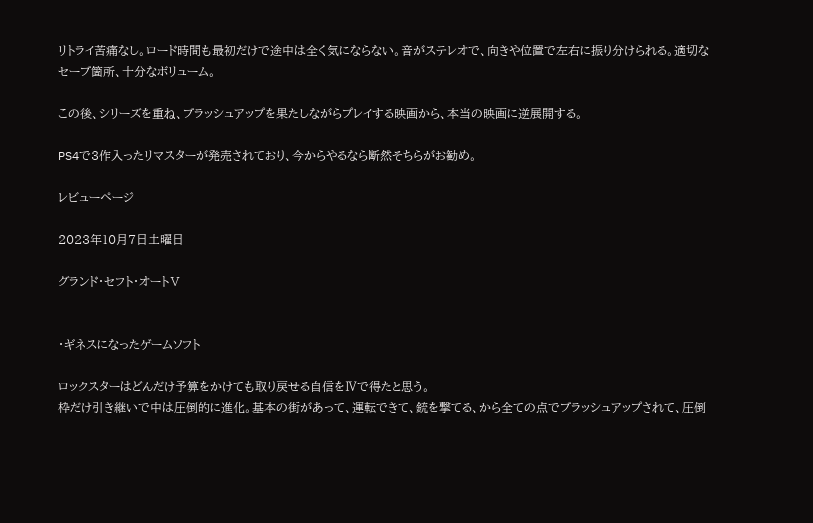リトライ苦痛なし。ロード時間も最初だけで途中は全く気にならない。音がステレオで、向きや位置で左右に振り分けられる。適切なセーブ箇所、十分なボリューム。

この後、シリーズを重ね、ブラッシュアップを果たしながらプレイする映画から、本当の映画に逆展開する。

PS4で3作入ったリマスターが発売されており、今からやるなら断然そちらがお勧め。

レビューページ

2023年10月7日土曜日

グランド・セフト・オートⅤ


・ギネスになったゲームソフト

ロックスターはどんだけ予算をかけても取り戻せる自信をⅣで得たと思う。
枠だけ引き継いで中は圧倒的に進化。基本の街があって、運転できて、銃を撃てる、から全ての点でブラッシュアップされて、圧倒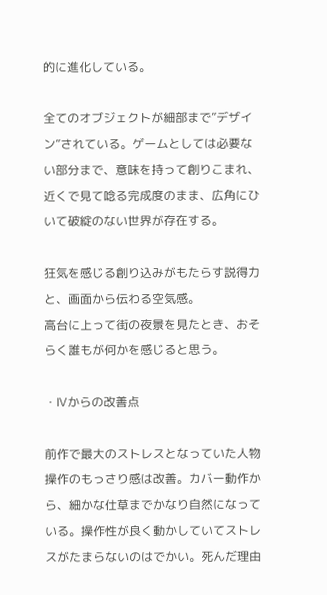的に進化している。

全てのオブジェクトが細部まで”デザイン”されている。ゲームとしては必要ない部分まで、意味を持って創りこまれ、近くで見て唸る完成度のまま、広角にひいて破綻のない世界が存在する。

狂気を感じる創り込みがもたらす説得力と、画面から伝わる空気感。
高台に上って街の夜景を見たとき、おそらく誰もが何かを感じると思う。

・Ⅳからの改善点

前作で最大のストレスとなっていた人物操作のもっさり感は改善。カバー動作から、細かな仕草までかなり自然になっている。操作性が良く動かしていてストレスがたまらないのはでかい。死んだ理由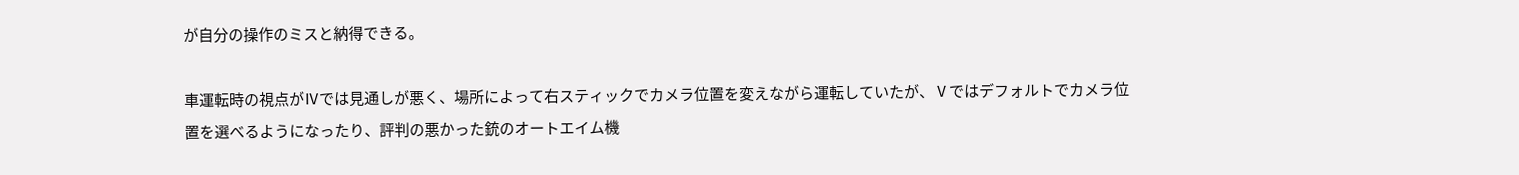が自分の操作のミスと納得できる。

車運転時の視点がⅣでは見通しが悪く、場所によって右スティックでカメラ位置を変えながら運転していたが、Ⅴではデフォルトでカメラ位置を選べるようになったり、評判の悪かった銃のオートエイム機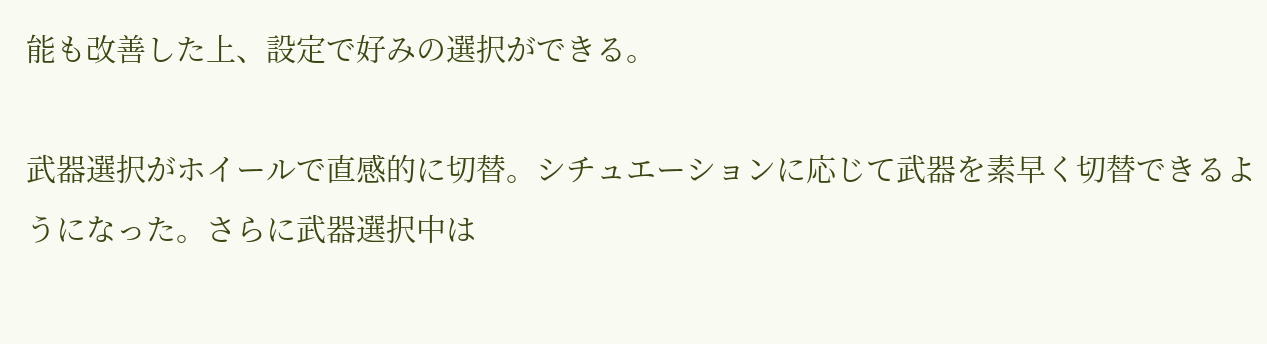能も改善した上、設定で好みの選択ができる。

武器選択がホイールで直感的に切替。シチュエーションに応じて武器を素早く切替できるようになった。さらに武器選択中は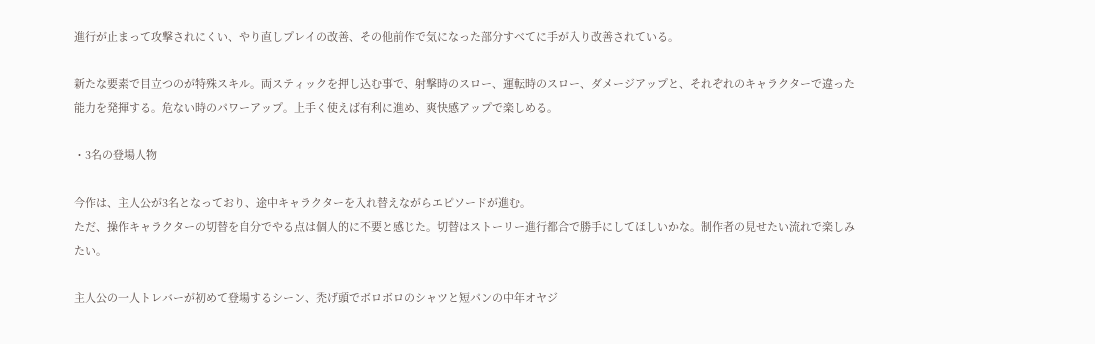進行が止まって攻撃されにくい、やり直しプレイの改善、その他前作で気になった部分すべてに手が入り改善されている。

新たな要素で目立つのが特殊スキル。両スティックを押し込む事で、射撃時のスロー、運転時のスロー、ダメージアップと、それぞれのキャラクターで違った能力を発揮する。危ない時のパワーアップ。上手く使えば有利に進め、爽快感アップで楽しめる。

・3名の登場人物

今作は、主人公が3名となっており、途中キャラクターを入れ替えながらエピソードが進む。
ただ、操作キャラクターの切替を自分でやる点は個人的に不要と感じた。切替はストーリー進行都合で勝手にしてほしいかな。制作者の見せたい流れで楽しみたい。

主人公の一人トレバーが初めて登場するシーン、禿げ頭でボロボロのシャツと短パンの中年オヤジ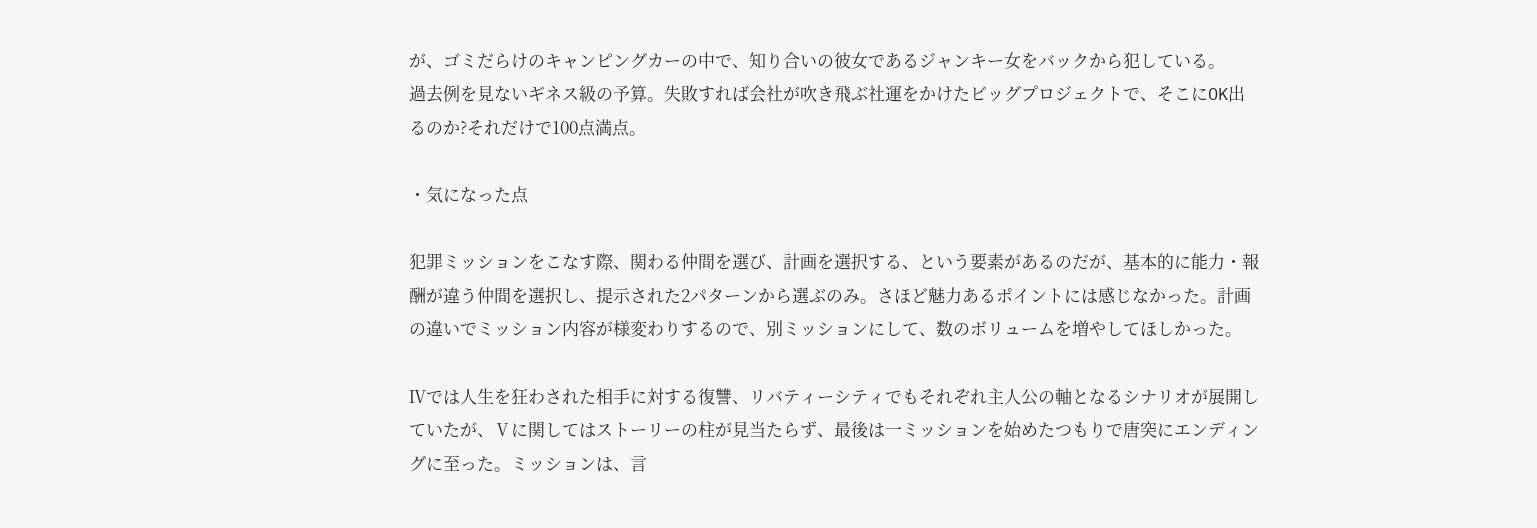が、ゴミだらけのキャンピングカーの中で、知り合いの彼女であるジャンキー女をバックから犯している。
過去例を見ないギネス級の予算。失敗すれば会社が吹き飛ぶ社運をかけたビッグプロジェクトで、そこにOK出るのか?それだけで100点満点。

・気になった点

犯罪ミッションをこなす際、関わる仲間を選び、計画を選択する、という要素があるのだが、基本的に能力・報酬が違う仲間を選択し、提示された2パターンから選ぶのみ。さほど魅力あるポイントには感じなかった。計画の違いでミッション内容が様変わりするので、別ミッションにして、数のボリュームを増やしてほしかった。

Ⅳでは人生を狂わされた相手に対する復讐、リバティーシティでもそれぞれ主人公の軸となるシナリオが展開していたが、Ⅴに関してはストーリーの柱が見当たらず、最後は一ミッションを始めたつもりで唐突にエンディングに至った。ミッションは、言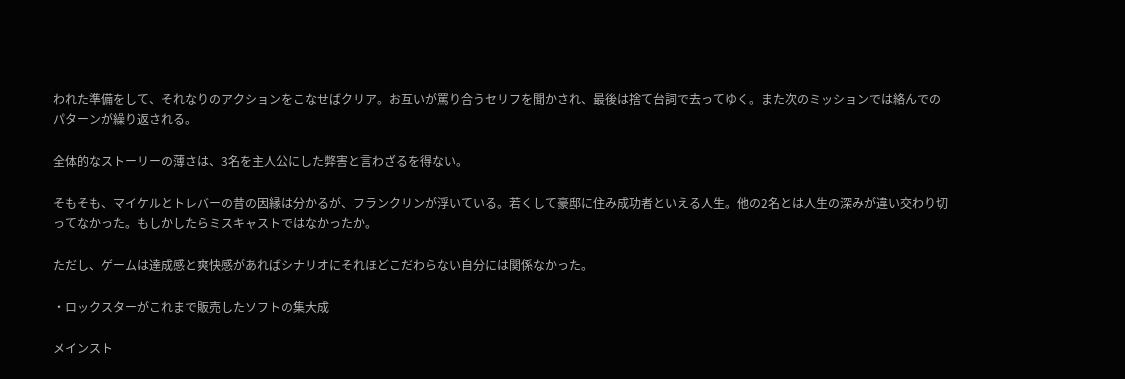われた準備をして、それなりのアクションをこなせばクリア。お互いが罵り合うセリフを聞かされ、最後は捨て台詞で去ってゆく。また次のミッションでは絡んでのパターンが繰り返される。

全体的なストーリーの薄さは、3名を主人公にした弊害と言わざるを得ない。

そもそも、マイケルとトレバーの昔の因縁は分かるが、フランクリンが浮いている。若くして豪邸に住み成功者といえる人生。他の2名とは人生の深みが違い交わり切ってなかった。もしかしたらミスキャストではなかったか。

ただし、ゲームは達成感と爽快感があればシナリオにそれほどこだわらない自分には関係なかった。

・ロックスターがこれまで販売したソフトの集大成

メインスト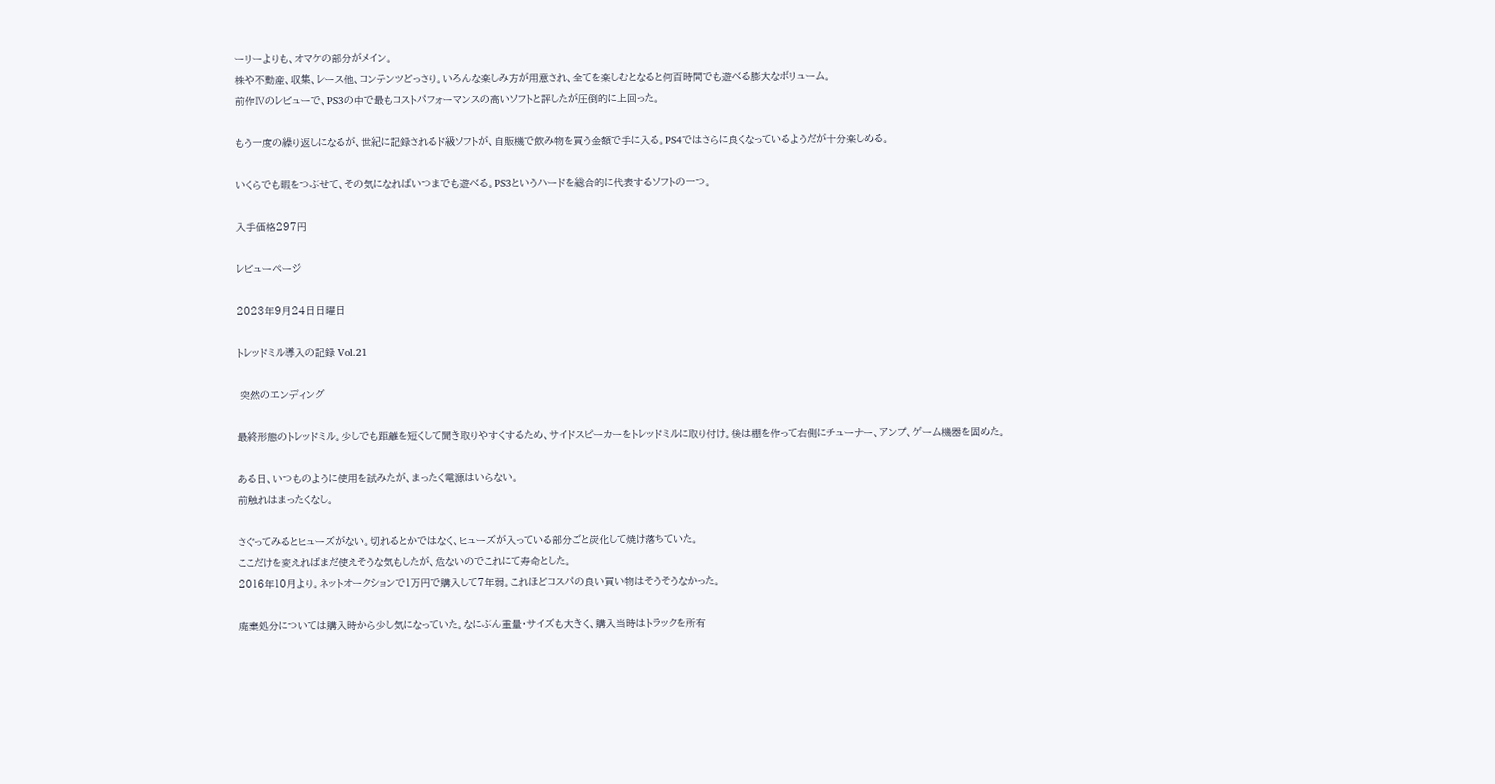ーリーよりも、オマケの部分がメイン。
株や不動産、収集、レース他、コンテンツどっさり。いろんな楽しみ方が用意され、全てを楽しむとなると何百時間でも遊べる膨大なボリューム。
前作Ⅳのレビューで、PS3の中で最もコストパフォーマンスの高いソフトと評したが圧倒的に上回った。

もう一度の繰り返しになるが、世紀に記録されるド級ソフトが、自販機で飲み物を買う金額で手に入る。PS4ではさらに良くなっているようだが十分楽しめる。

いくらでも暇をつぶせて、その気になればいつまでも遊べる。PS3というハードを総合的に代表するソフトの一つ。

入手価格297円

レビューページ

2023年9月24日日曜日

トレッドミル導入の記録 Vol.21

 突然のエンディング

最終形態のトレッドミル。少しでも距離を短くして聞き取りやすくするため、サイドスピーカーをトレッドミルに取り付け。後は棚を作って右側にチューナー、アンプ、ゲーム機器を固めた。

ある日、いつものように使用を試みたが、まったく電源はいらない。
前触れはまったくなし。

さぐってみるとヒューズがない。切れるとかではなく、ヒューズが入っている部分ごと炭化して焼け落ちていた。
ここだけを変えればまだ使えそうな気もしたが、危ないのでこれにて寿命とした。
2016年10月より。ネットオークションで1万円で購入して7年弱。これほどコスパの良い買い物はそうそうなかった。

廃棄処分については購入時から少し気になっていた。なにぶん重量・サイズも大きく、購入当時はトラックを所有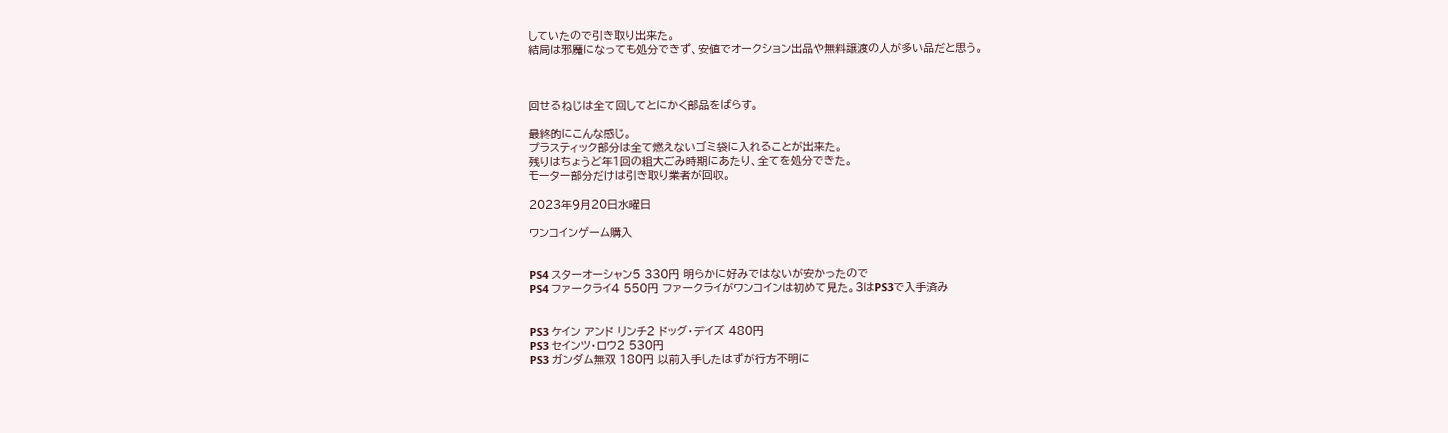していたので引き取り出来た。
結局は邪魔になっても処分できず、安値でオークション出品や無料譲渡の人が多い品だと思う。



回せるねじは全て回してとにかく部品をばらす。

最終的にこんな感じ。
プラスティック部分は全て燃えないゴミ袋に入れることが出来た。
残りはちょうど年1回の粗大ごみ時期にあたり、全てを処分できた。
モーター部分だけは引き取り業者が回収。

2023年9月20日水曜日

ワンコインゲーム購入


PS4 スターオーシャン5 330円 明らかに好みではないが安かったので
PS4 ファークライ4 550円 ファークライがワンコインは初めて見た。3はPS3で入手済み


PS3 ケイン アンド リンチ2 ドッグ・デイズ 480円
PS3 セインツ・ロウ2 530円
PS3 ガンダム無双 180円 以前入手したはずが行方不明に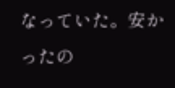なっていた。安かったの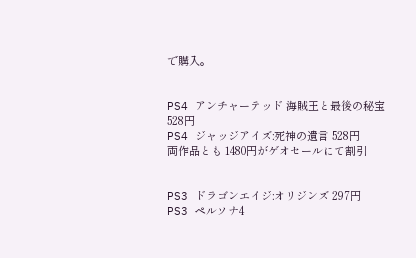で購入。


PS4 アンチャーテッド 海賊王と最後の秘宝 528円
PS4 ジャッジアイズ:死神の遺言 528円
両作品とも 1480円がゲオセールにて割引


PS3 ドラゴンエイジ:オリジンズ 297円
PS3 ペルソナ4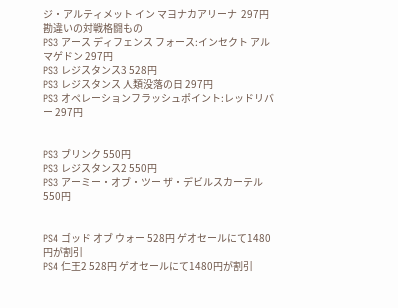ジ・アルティメット イン マヨナカアリーナ  297円 勘違いの対戦格闘もの
PS3 アース ディフェンス フォース:インセクト アルマゲドン 297円
PS3 レジスタンス3 528円
PS3 レジスタンス 人類没落の日 297円
PS3 オペレーションフラッシュポイント:レッドリバー 297円


PS3 ブリンク 550円
PS3 レジスタンス2 550円
PS3 アーミー・オブ・ツー ザ・デビルスカーテル 550円


PS4 ゴッド オブ ウォー 528円 ゲオセールにて1480円が割引
PS4 仁王2 528円 ゲオセールにて1480円が割引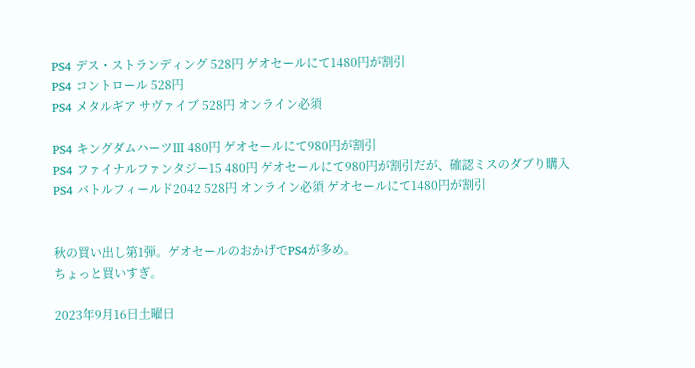PS4 デス・ストランディング 528円 ゲオセールにて1480円が割引
PS4 コントロール 528円
PS4 メタルギア サヴァイブ 528円 オンライン必須

PS4 キングダムハーツⅢ 480円 ゲオセールにて980円が割引
PS4 ファイナルファンタジー15 480円 ゲオセールにて980円が割引だが、確認ミスのダブり購入
PS4 バトルフィールド2042 528円 オンライン必須 ゲオセールにて1480円が割引


秋の買い出し第1弾。ゲオセールのおかげでPS4が多め。
ちょっと買いすぎ。

2023年9月16日土曜日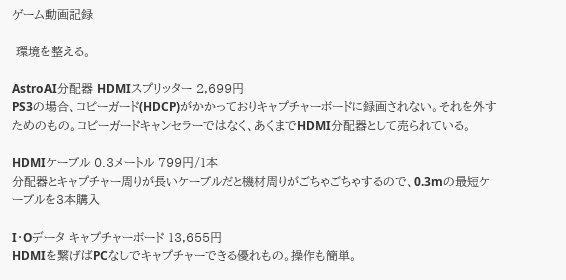ゲーム動画記録

 環境を整える。

AstroAI分配器 HDMIスプリッター 2,699円
PS3の場合、コピーガード(HDCP)がかかっておりキャプチャーボードに録画されない。それを外すためのもの。コピーガードキャンセラーではなく、あくまでHDMI分配器として売られている。

HDMIケーブル 0.3メートル 799円/1本
分配器とキャプチャー周りが長いケーブルだと機材周りがごちゃごちゃするので、0.3mの最短ケーブルを3本購入

I・Oデータ キャプチャーボード 13,655円
HDMIを繋げばPCなしでキャプチャーできる優れもの。操作も簡単。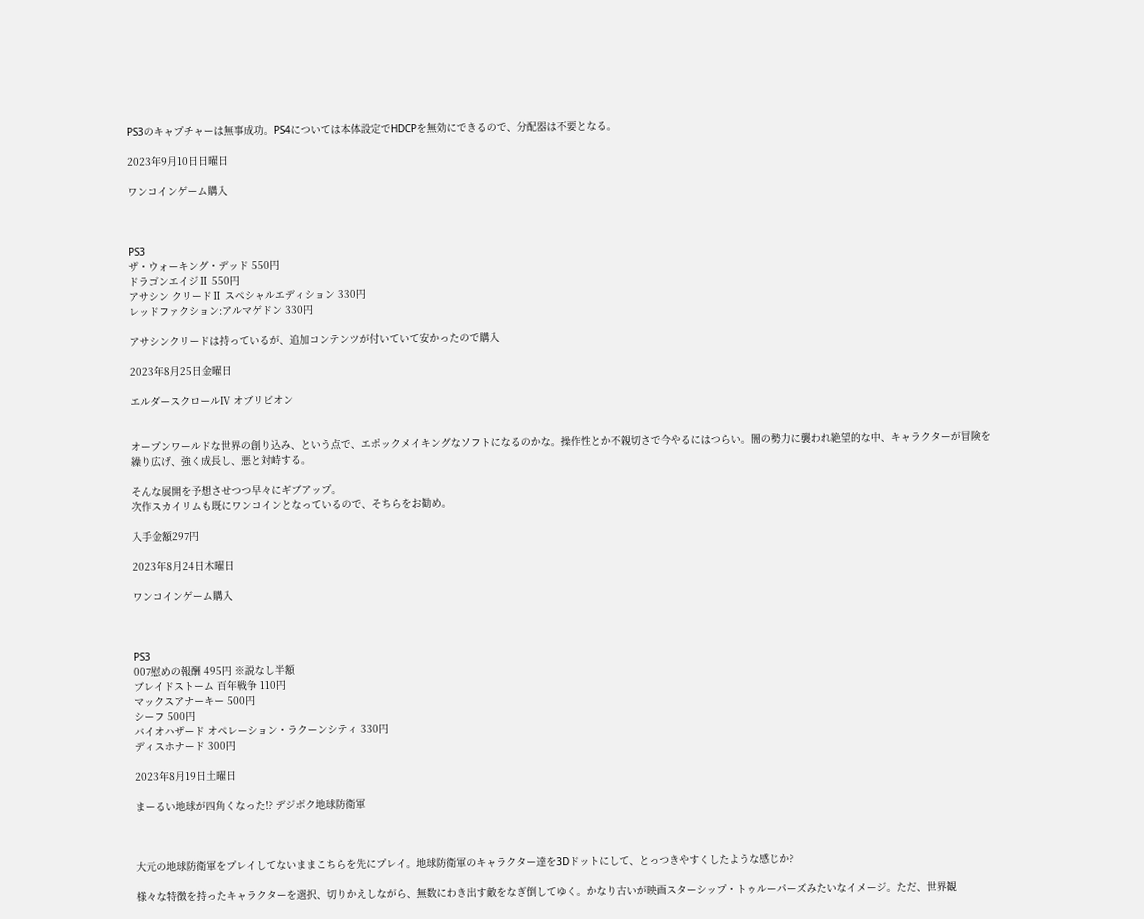PS3のキャプチャーは無事成功。PS4については本体設定でHDCPを無効にできるので、分配器は不要となる。

2023年9月10日日曜日

ワンコインゲーム購入



PS3
ザ・ウォーキング・デッド 550円
ドラゴンエイジⅡ 550円
アサシン クリードⅡ スペシャルエディション 330円
レッドファクション:アルマゲドン 330円

アサシンクリードは持っているが、追加コンテンツが付いていて安かったので購入

2023年8月25日金曜日

エルダースクロールⅣ オブリビオン


オープンワールドな世界の創り込み、という点で、エポックメイキングなソフトになるのかな。操作性とか不親切さで今やるにはつらい。闇の勢力に襲われ絶望的な中、キャラクターが冒険を繰り広げ、強く成長し、悪と対峙する。

そんな展開を予想させつつ早々にギブアップ。
次作スカイリムも既にワンコインとなっているので、そちらをお勧め。

入手金額297円

2023年8月24日木曜日

ワンコインゲーム購入



PS3
007慰めの報酬 495円 ※説なし半額
ブレイドストーム 百年戦争 110円
マックスアナーキー 500円
シーフ 500円
バイオハザード オペレーション・ラクーンシティ 330円
ディスホナード 300円

2023年8月19日土曜日

まーるい地球が四角くなった!? デジボク地球防衛軍



大元の地球防衛軍をプレイしてないままこちらを先にプレイ。地球防衛軍のキャラクター達を3Dドットにして、とっつきやすくしたような感じか?

様々な特徴を持ったキャラクターを選択、切りかえしながら、無数にわき出す敵をなぎ倒してゆく。かなり古いが映画スターシップ・トゥルーパーズみたいなイメージ。ただ、世界観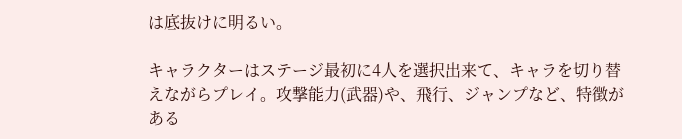は底抜けに明るい。

キャラクターはステージ最初に4人を選択出来て、キャラを切り替えながらプレイ。攻撃能力(武器)や、飛行、ジャンプなど、特徴がある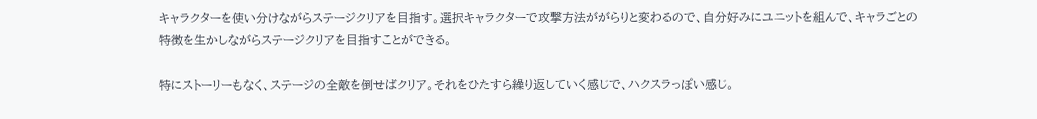キャラクターを使い分けながらステージクリアを目指す。選択キャラクターで攻撃方法ががらりと変わるので、自分好みにユニットを組んで、キャラごとの特徴を生かしながらステージクリアを目指すことができる。

特にストーリーもなく、ステージの全敵を倒せばクリア。それをひたすら繰り返していく感じで、ハクスラっぽい感じ。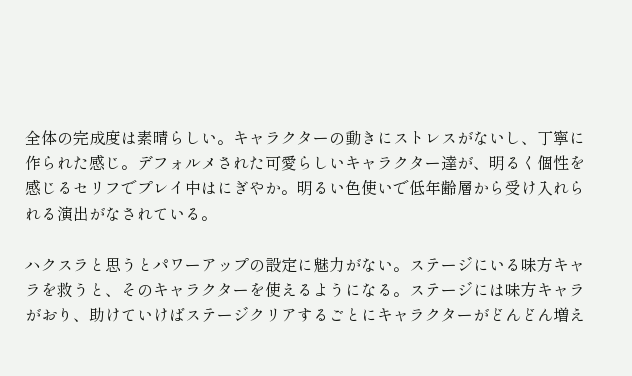全体の完成度は素晴らしい。キャラクターの動きにストレスがないし、丁寧に作られた感じ。デフォルメされた可愛らしいキャラクター達が、明るく個性を感じるセリフでプレイ中はにぎやか。明るい色使いで低年齢層から受け入れられる演出がなされている。

ハクスラと思うとパワーアップの設定に魅力がない。ステージにいる味方キャラを救うと、そのキャラクターを使えるようになる。ステージには味方キャラがおり、助けていけばステージクリアするごとにキャラクターがどんどん増え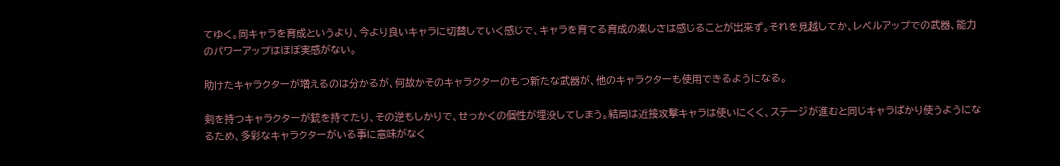てゆく。同キャラを育成というより、今より良いキャラに切替していく感じで、キャラを育てる育成の楽しさは感じることが出来ず。それを見越してか、レベルアップでの武器、能力のパワーアップはほぼ実感がない。

助けたキャラクターが増えるのは分かるが、何故かそのキャラクターのもつ新たな武器が、他のキャラクターも使用できるようになる。

剣を持つキャラクターが銃を持てたり、その逆もしかりで、せっかくの個性が埋没してしまう。結局は近接攻撃キャラは使いにくく、ステージが進むと同じキャラばかり使うようになるため、多彩なキャラクターがいる事に意味がなく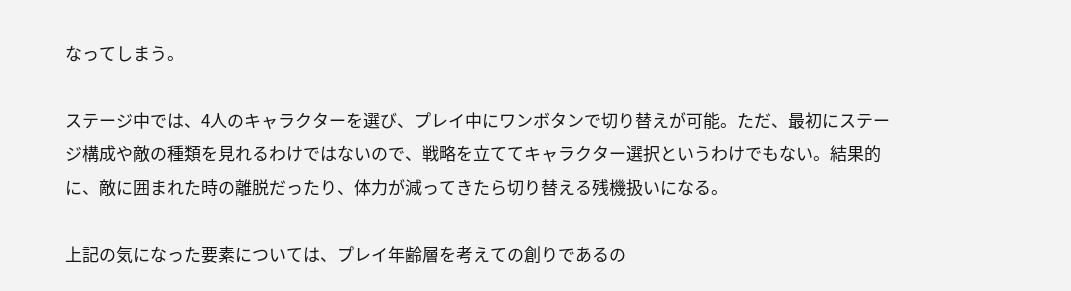なってしまう。

ステージ中では、4人のキャラクターを選び、プレイ中にワンボタンで切り替えが可能。ただ、最初にステージ構成や敵の種類を見れるわけではないので、戦略を立ててキャラクター選択というわけでもない。結果的に、敵に囲まれた時の離脱だったり、体力が減ってきたら切り替える残機扱いになる。

上記の気になった要素については、プレイ年齢層を考えての創りであるの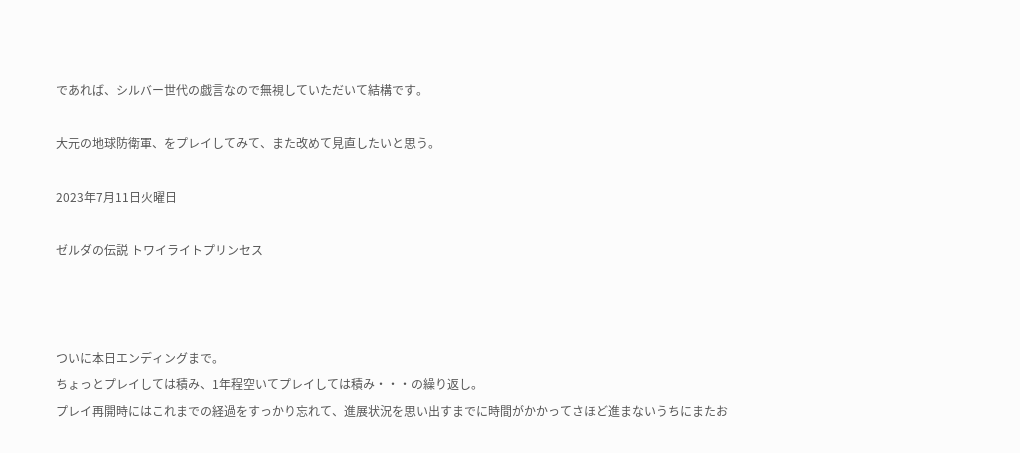であれば、シルバー世代の戯言なので無視していただいて結構です。

大元の地球防衛軍、をプレイしてみて、また改めて見直したいと思う。

2023年7月11日火曜日

ゼルダの伝説 トワイライトプリンセス



ついに本日エンディングまで。
ちょっとプレイしては積み、1年程空いてプレイしては積み・・・の繰り返し。
プレイ再開時にはこれまでの経過をすっかり忘れて、進展状況を思い出すまでに時間がかかってさほど進まないうちにまたお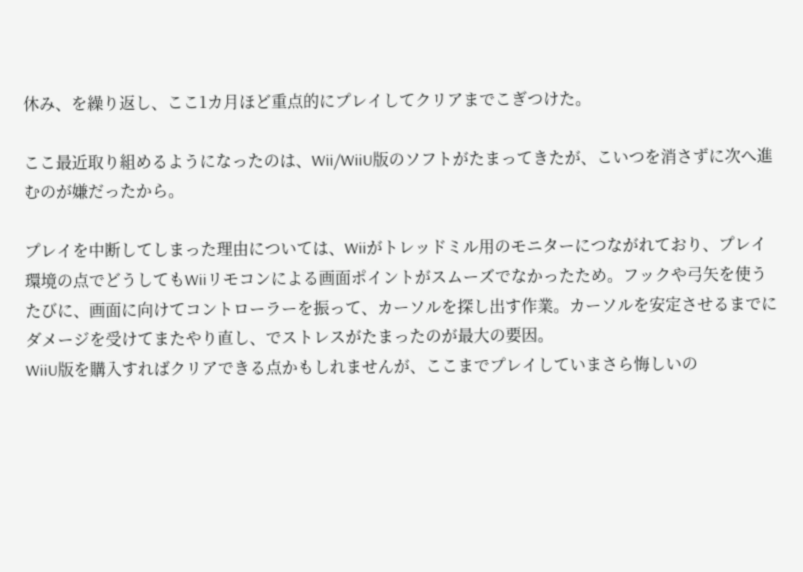休み、を繰り返し、ここ1カ月ほど重点的にプレイしてクリアまでこぎつけた。

ここ最近取り組めるようになったのは、Wii/WiiU版のソフトがたまってきたが、こいつを消さずに次へ進むのが嫌だったから。

プレイを中断してしまった理由については、Wiiがトレッドミル用のモニターにつながれており、プレイ環境の点でどうしてもWiiリモコンによる画面ポイントがスムーズでなかったため。フックや弓矢を使うたびに、画面に向けてコントローラーを振って、カーソルを探し出す作業。カーソルを安定させるまでにダメージを受けてまたやり直し、でストレスがたまったのが最大の要因。
WiiU版を購入すればクリアできる点かもしれませんが、ここまでプレイしていまさら悔しいの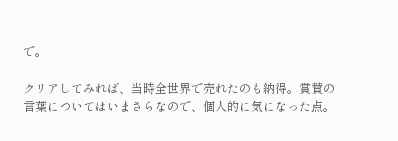で。

クリアしてみれば、当時全世界で売れたのも納得。賞賛の言葉についてはいまさらなので、個人的に気になった点。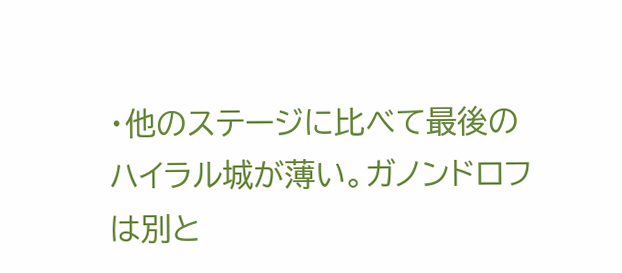・他のステージに比べて最後のハイラル城が薄い。ガノンドロフは別と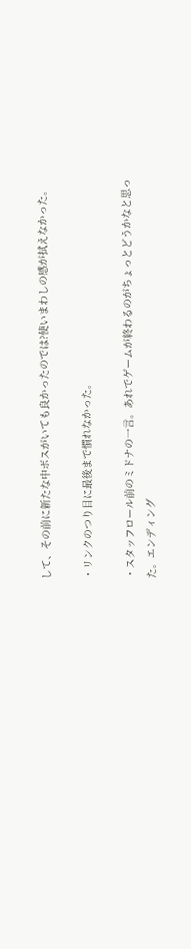して、その前に新たな中ボスがいても良かったのでは?使いまわしの感が拭えなかった。

・リンクのつり目に最後まで慣れなかった。

・スタッフロール前のミドナの一言。あれでゲームが終わるのがちょっとどうかなと思った。エンディング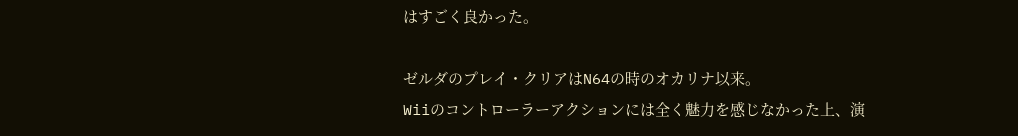はすごく良かった。

ゼルダのプレイ・クリアはN64の時のオカリナ以来。
Wiiのコントローラーアクションには全く魅力を感じなかった上、演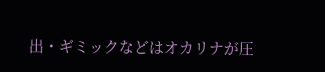出・ギミックなどはオカリナが圧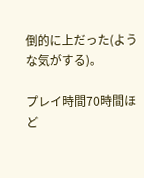倒的に上だった(ような気がする)。

プレイ時間70時間ほど